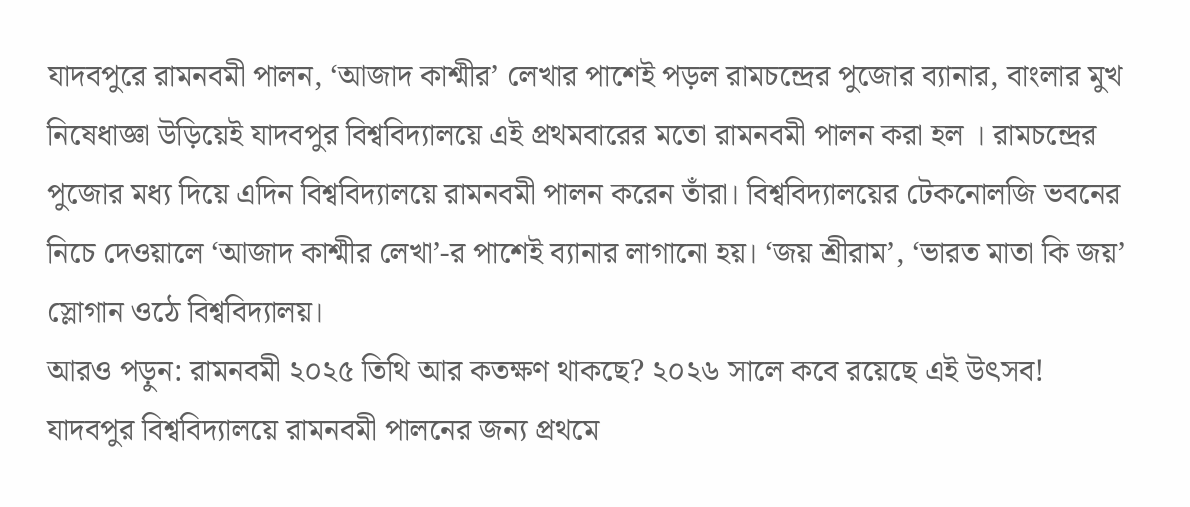যাদবপুরে রামনবমী পালন, ‘আজাদ কাশ্মীর’ লেখার পাশেই পড়ল রামচন্দ্রের পুজোর ব্যানার, বাংলার মুখ
নিষেধাজ্ঞা উড়িয়েই যাদবপুর বিশ্ববিদ্যালয়ে এই প্রথমবারের মতো রামনবমী পালন করা হল । রামচন্দ্রের পুজোর মধ্য দিয়ে এদিন বিশ্ববিদ্যালয়ে রামনবমী পালন করেন তাঁরা। বিশ্ববিদ্যালয়ের টেকনোলজি ভবনের নিচে দেওয়ালে ‘আজাদ কাশ্মীর লেখা’-র পাশেই ব্যানার লাগানো হয়। ‘জয় শ্রীরাম’, ‘ভারত মাতা কি জয়’ স্লোগান ওঠে বিশ্ববিদ্যালয়।
আরও পড়ুন: রামনবমী ২০২৫ তিথি আর কতক্ষণ থাকছে? ২০২৬ সালে কবে রয়েছে এই উৎসব!
যাদবপুর বিশ্ববিদ্যালয়ে রামনবমী পালনের জন্য প্রথমে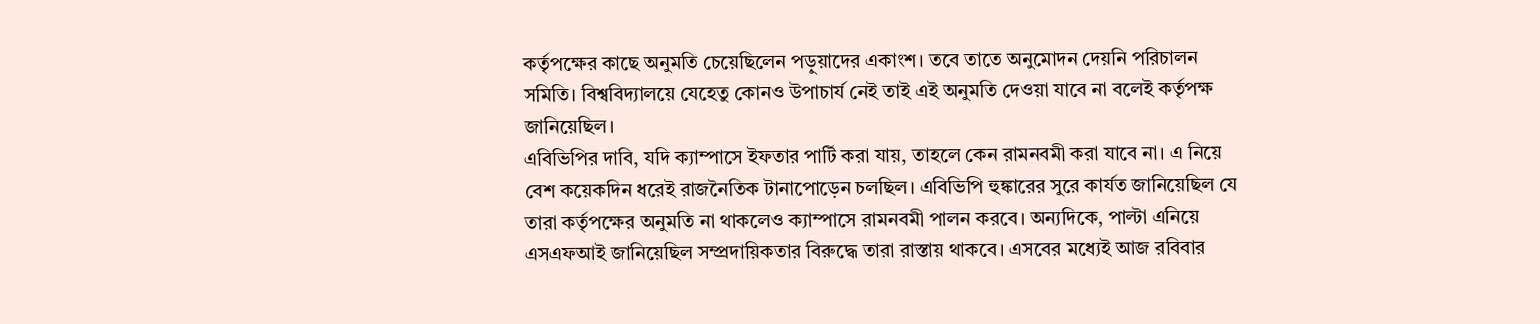কর্তৃপক্ষের কাছে অনুমতি চেয়েছিলেন পড়ুয়াদের একাংশ। তবে তাতে অনুমোদন দেয়নি পরিচালন সমিতি। বিশ্ববিদ্যালয়ে যেহেতু কোনও উপাচার্য নেই তাই এই অনুমতি দেওয়া যাবে না বলেই কর্তৃপক্ষ জানিয়েছিল।
এবিভিপির দাবি, যদি ক্যাম্পাসে ইফতার পার্টি করা যায়, তাহলে কেন রামনবমী করা যাবে না। এ নিয়ে বেশ কয়েকদিন ধরেই রাজনৈতিক টানাপোড়েন চলছিল। এবিভিপি হুঙ্কারের সুরে কার্যত জানিয়েছিল যে তারা কর্তৃপক্ষের অনুমতি না থাকলেও ক্যাম্পাসে রামনবমী পালন করবে। অন্যদিকে, পাল্টা এনিয়ে এসএফআই জানিয়েছিল সম্প্রদায়িকতার বিরুদ্ধে তারা রাস্তায় থাকবে। এসবের মধ্যেই আজ রবিবার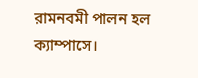রামনবমী পালন হল ক্যাম্পাসে।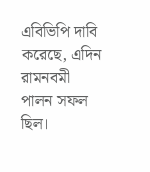এবিভিপি দাবি করেছে, এদিন রামনবমী পালন সফল ছিল।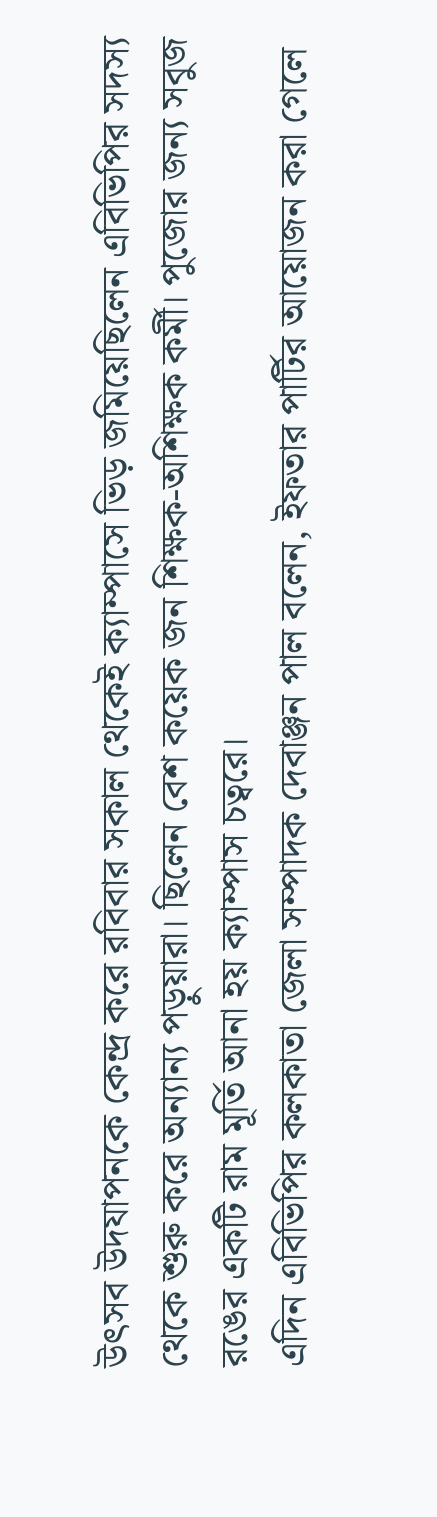উৎসব উদযাপনকে কেন্দ্র করে রবিবার সকাল থেকেই ক্যাম্পাসে ভিড় জমিয়েছিলেন এবিভিপির সদস্য থেকে শুরু করে অন্যান্য পড়ুয়ারা। ছিলেন বেশ কয়েক জন শিক্ষক-অশিক্ষক কর্মী। পুজোর জন্য সবুজ রঙের একটি রাম মূর্তি আনা হয় ক্যাম্পাস চত্বরে।
এদিন এবিভিপির কলকাতা জেলা সম্পাদক দেবাঞ্জন পাল বলেন, ইফতার পার্টির আয়োজন করা গেলে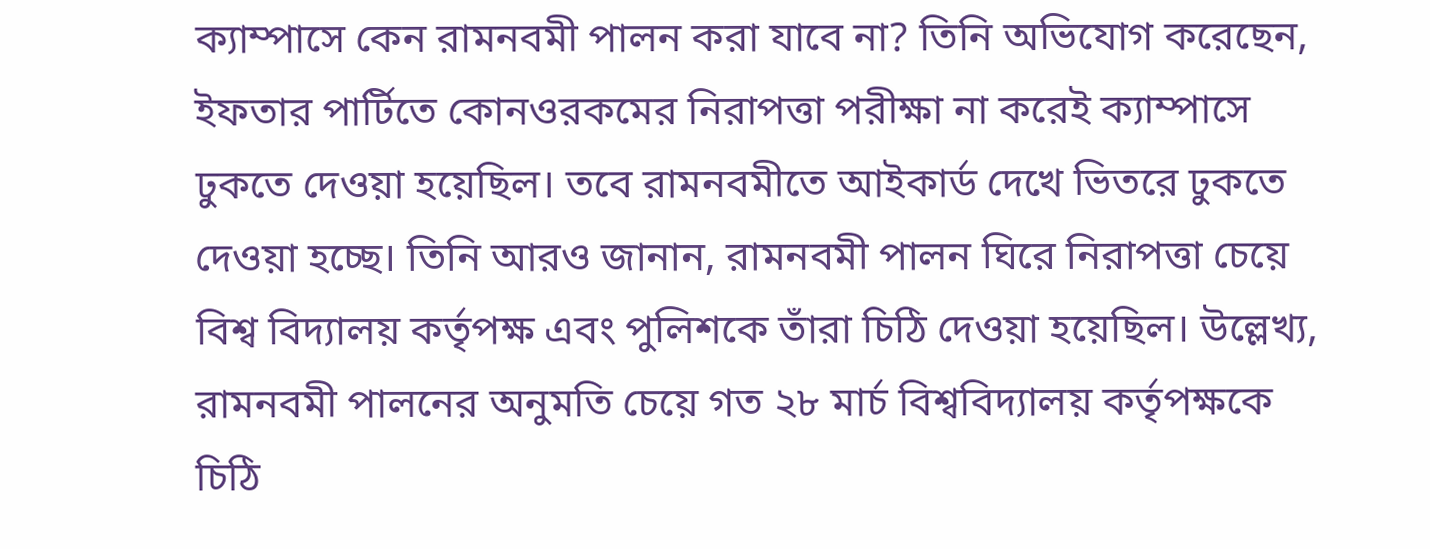ক্যাম্পাসে কেন রামনবমী পালন করা যাবে না? তিনি অভিযোগ করেছেন, ইফতার পার্টিতে কোনওরকমের নিরাপত্তা পরীক্ষা না করেই ক্যাম্পাসে ঢুকতে দেওয়া হয়েছিল। তবে রামনবমীতে আইকার্ড দেখে ভিতরে ঢুকতে দেওয়া হচ্ছে। তিনি আরও জানান, রামনবমী পালন ঘিরে নিরাপত্তা চেয়ে বিশ্ব বিদ্যালয় কর্তৃপক্ষ এবং পুলিশকে তাঁরা চিঠি দেওয়া হয়েছিল। উল্লেখ্য, রামনবমী পালনের অনুমতি চেয়ে গত ২৮ মার্চ বিশ্ববিদ্যালয় কর্তৃপক্ষকে চিঠি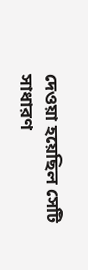দেওয়া হয়েছিল সেটি সাধারণ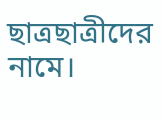ছাত্রছাত্রীদের নামে।